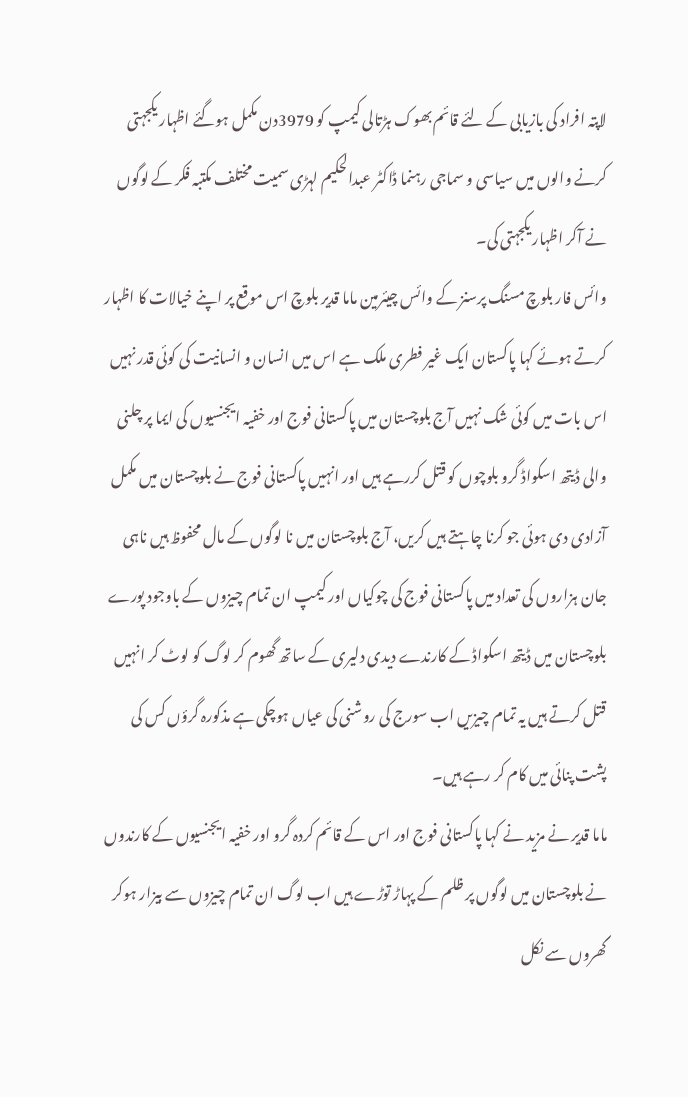لاپتہ افراد کی بازیابی کے لئے قائم بھوک ہڑتالی کیمپ کو 3979دن مکمل ہوگئے اظہار یکجہتی کرنے والوں میں سیاسی و سماجی رہنما ڈاکٹر عبدالحکیم لہڑی سمیت مختلف مکتبہ فکر کے لوگوں نے آکر اظہار یکجہتی کی۔
وائس فار بلوچ مسنگ پرسنز کے وائس چیئرمین ماما قدیر بلوچ اس موقع پر اپنے خیالات کا اظہار کرتے ہوئے کہا پاکستان ایک غیر فطری ملک ہے اس میں انسان و انسانیت کی کوئی قدر نہیں اس بات میں کوئی شک نہیں آج بلوچستان میں پاکستانی فوج اور خفیہ ایجنسیوں کی ایما پر چلنی والی ڈیتھ اسکواڈ گرو بلوچوں کو قتل کررہے ہیں اور انہیں پاکستانی فوج نے بلوچستان میں مکمل آزادی دی ہوئی جو کرنا چاہتے ہیں کریں، آج بلوچستان میں نا لوگوں کے مال محفوظ ہیں ناہی جان ہزاروں کی تعداد میں پاکستانی فوج کی چوکیاں اور کیمپ ان تمام چیزوں کے باوجود پورے بلوچستان میں ڈیتھ اسکواڈ کے کارندے دیدی دلیری کے ساتھ گھوم کر لوگ کو لوٹ کر انہیں قتل کرتے ہیں یہ تمام چیزیں اب سورج کی روشنی کی عیاں ہوچکی ہے مذکورہ گرؤں کس کی پشت پنائی میں کام کر رہے ہیں۔
ماما قدیر نے مزید نے کہا پاکستانی فوج اور اس کے قائم کردہ گرو اور خفیہ ایجنسیوں کے کارندوں نے بلوچستان میں لوگوں پر ظلم کے پہاڑ توڑے ہیں اب لوگ ان تمام چیزوں سے بیزار ہوکر گھروں سے نکل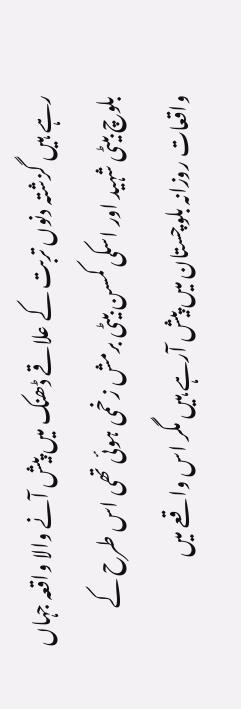رہے ہیں گزشتہ دنوں تربت کے علاقے ڈھنک میں پیش آنے والا واقعہ جہاں بلوچ بیٹی شہید اور اسکی کمسن بیٹی برمش زخمی ہوئی تھی اس طرح کے واقعات روزانہ بلوچستان میں پیش آرہے ہیں مگر اس واقعے میں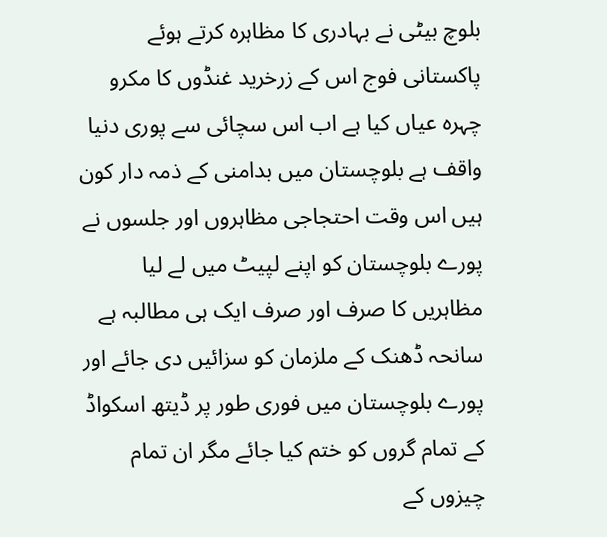بلوچ بیٹی نے بہادری کا مظاہرہ کرتے ہوئے پاکستانی فوج اس کے زرخرید غنڈوں کا مکرو چہرہ عیاں کیا ہے اب اس سچائی سے پوری دنیا واقف ہے بلوچستان میں بدامنی کے ذمہ دار کون ہیں اس وقت احتجاجی مظاہروں اور جلسوں نے پورے بلوچستان کو اپنے لپیٹ میں لے لیا مظاہریں کا صرف اور صرف ایک ہی مطالبہ ہے سانحہ ڈھنک کے ملزمان کو سزائیں دی جائے اور پورے بلوچستان میں فوری طور پر ڈیتھ اسکواڈ کے تمام گروں کو ختم کیا جائے مگر ان تمام چیزوں کے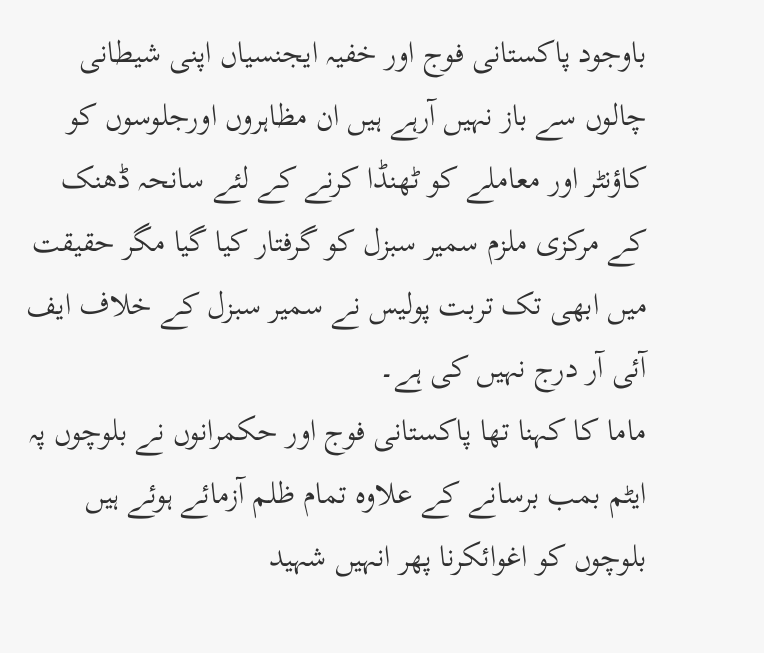باوجود پاکستانی فوج اور خفیہ ایجنسیاں اپنی شیطانی چالوں سے باز نہیں آرہے ہیں ان مظاہروں اورجلوسوں کو کاؤنٹر اور معاملے کو ٹھنڈا کرنے کے لئے سانحہ ڈھنک کے مرکزی ملزم سمیر سبزل کو گرفتار کیا گیا مگر حقیقت میں ابھی تک تربت پولیس نے سمیر سبزل کے خلاف ایف آئی آر درج نہیں کی ہے۔
ماما کا کہنا تھا پاکستانی فوج اور حکمرانوں نے بلوچوں پہ ایٹم بمب برسانے کے علاوہ تمام ظلم آزمائے ہوئے ہیں بلوچوں کو اغوائکرنا پھر انہیں شہید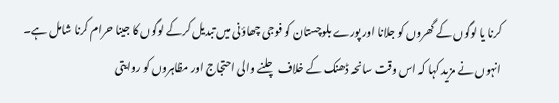کرنا یا لوگوں کے گھروں کو جلانا اور پورے بلوچستان کو فوجی چھاؤنی میں تبدیل کرکے لوگوں کا جینا حرام کرنا شامل ہے۔
انہوں نے مزید کہا کہ اس وقت سانحہ ڈھنک کے خلاف چلنے والی احتجاج اور مظاہروں کو روایتی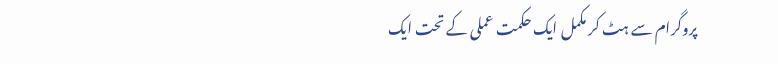پروگرام سے ہٹ کر مکمل ایک حکمت عملی کے تحت ایک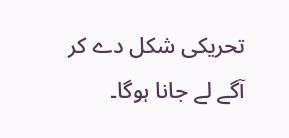تحریکی شکل دے کر آگے لے جانا ہوگا۔